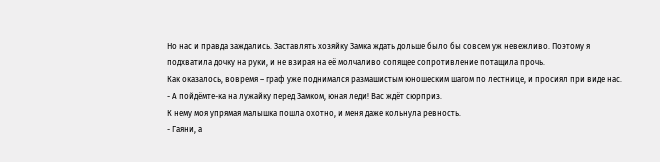Но нас и правда заждались. Заставлять хозяйку Замка ждать дольше было бы совсем уж невежливо. Поэтому я подхватила дочку на руки, и не взирая на её молчаливо сопящее сопротивление потащила прочь.
Как оказалось, вовремя – граф уже поднимался размашистым юношеским шагом по лестнице, и просиял при виде нас.
- А пойдёмте-ка на лужайку перед Замком, юная леди! Вас ждёт сюрприз.
К нему моя упрямая малышка пошла охотно, и меня даже кольнула ревность.
- Гаяни, а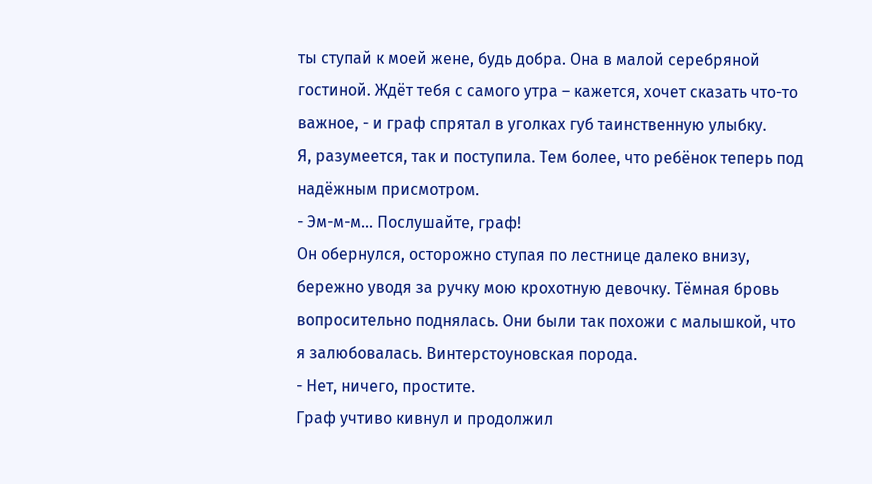ты ступай к моей жене, будь добра. Она в малой серебряной гостиной. Ждёт тебя с самого утра – кажется, хочет сказать что-то важное, - и граф спрятал в уголках губ таинственную улыбку.
Я, разумеется, так и поступила. Тем более, что ребёнок теперь под надёжным присмотром.
- Эм-м-м… Послушайте, граф!
Он обернулся, осторожно ступая по лестнице далеко внизу, бережно уводя за ручку мою крохотную девочку. Тёмная бровь вопросительно поднялась. Они были так похожи с малышкой, что я залюбовалась. Винтерстоуновская порода.
- Нет, ничего, простите.
Граф учтиво кивнул и продолжил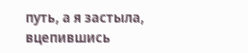путь, а я застыла, вцепившись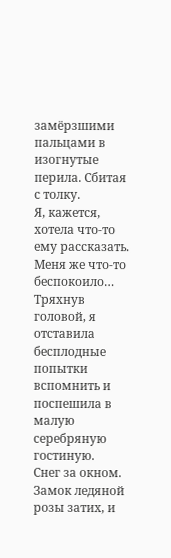замёрзшими пальцами в изогнутые перила. Сбитая с толку.
Я, кажется, хотела что-то ему рассказать. Меня же что-то беспокоило…
Тряхнув головой, я отставила бесплодные попытки вспомнить и поспешила в малую серебряную гостиную.
Снег за окном.
Замок ледяной розы затих, и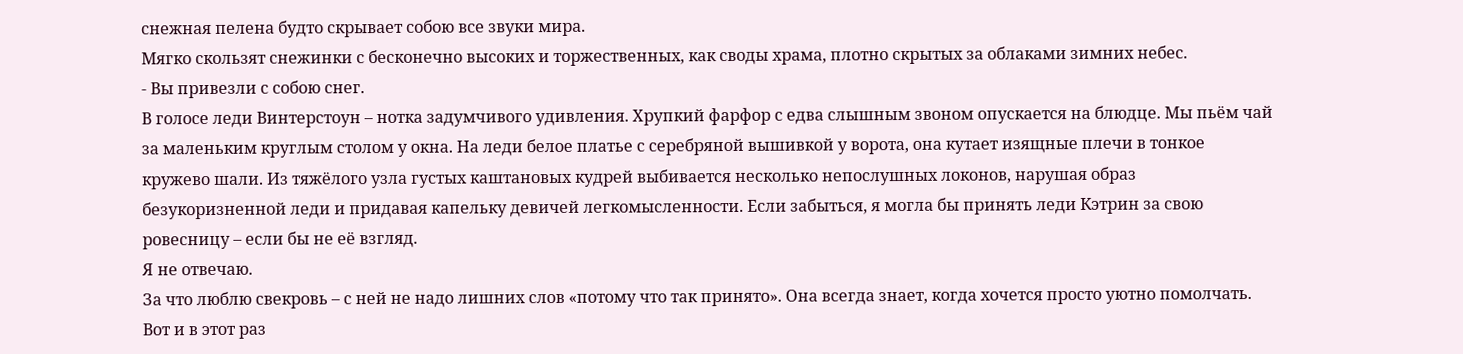снежная пелена будто скрывает собою все звуки мира.
Мягко скользят снежинки с бесконечно высоких и торжественных, как своды храма, плотно скрытых за облаками зимних небес.
- Вы привезли с собою снег.
В голосе леди Винтерстоун – нотка задумчивого удивления. Хрупкий фарфор с едва слышным звоном опускается на блюдце. Мы пьём чай за маленьким круглым столом у окна. На леди белое платье с серебряной вышивкой у ворота, она кутает изящные плечи в тонкое кружево шали. Из тяжёлого узла густых каштановых кудрей выбивается несколько непослушных локонов, нарушая образ безукоризненной леди и придавая капельку девичей легкомысленности. Если забыться, я могла бы принять леди Кэтрин за свою ровесницу – если бы не её взгляд.
Я не отвечаю.
За что люблю свекровь – с ней не надо лишних слов «потому что так принято». Она всегда знает, когда хочется просто уютно помолчать. Вот и в этот раз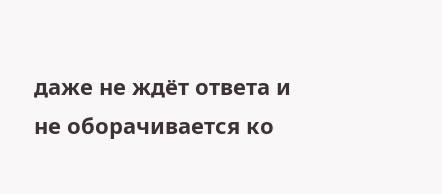даже не ждёт ответа и не оборачивается ко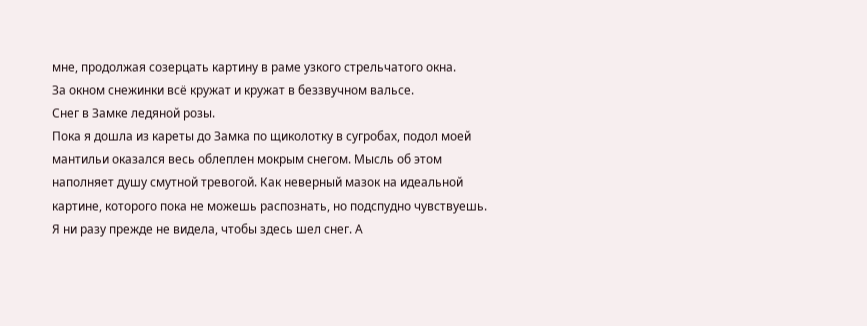мне, продолжая созерцать картину в раме узкого стрельчатого окна.
За окном снежинки всё кружат и кружат в беззвучном вальсе.
Снег в Замке ледяной розы.
Пока я дошла из кареты до Замка по щиколотку в сугробах, подол моей мантильи оказался весь облеплен мокрым снегом. Мысль об этом наполняет душу смутной тревогой. Как неверный мазок на идеальной картине, которого пока не можешь распознать, но подспудно чувствуешь.
Я ни разу прежде не видела, чтобы здесь шел снег. А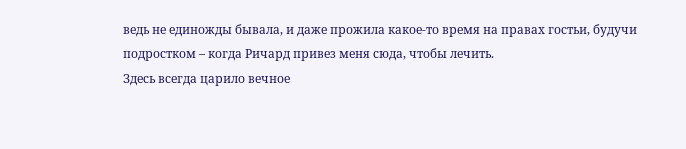ведь не единожды бывала, и даже прожила какое-то время на правах гостьи, будучи подростком – когда Ричард привез меня сюда, чтобы лечить.
Здесь всегда царило вечное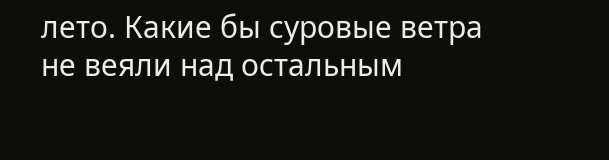лето. Какие бы суровые ветра не веяли над остальным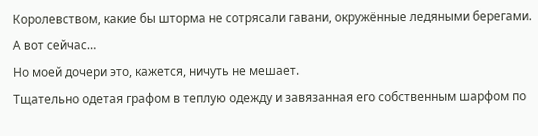Королевством, какие бы шторма не сотрясали гавани, окружённые ледяными берегами.
А вот сейчас…
Но моей дочери это, кажется, ничуть не мешает.
Тщательно одетая графом в теплую одежду и завязанная его собственным шарфом по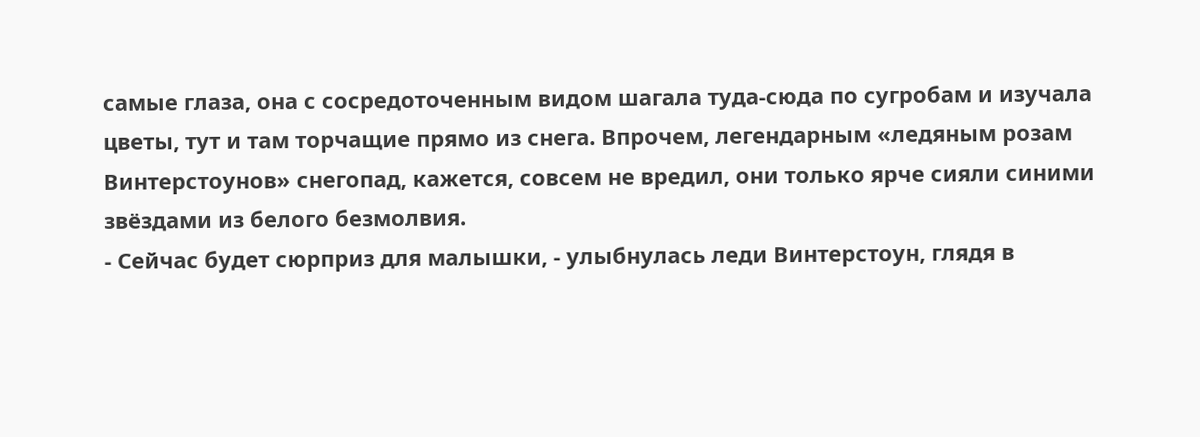самые глаза, она с сосредоточенным видом шагала туда-сюда по сугробам и изучала цветы, тут и там торчащие прямо из снега. Впрочем, легендарным «ледяным розам Винтерстоунов» снегопад, кажется, совсем не вредил, они только ярче сияли синими звёздами из белого безмолвия.
- Сейчас будет сюрприз для малышки, - улыбнулась леди Винтерстоун, глядя в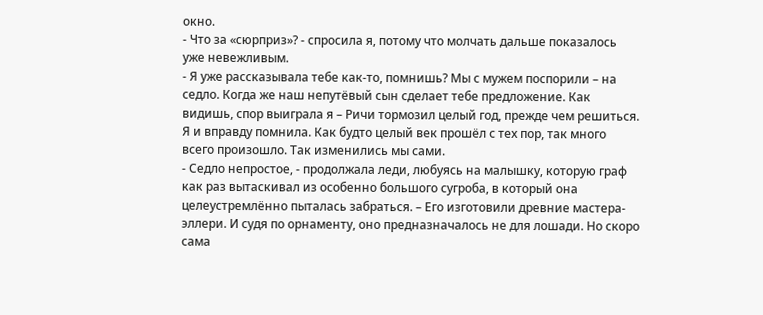окно.
- Что за «сюрприз»? - спросила я, потому что молчать дальше показалось уже невежливым.
- Я уже рассказывала тебе как-то, помнишь? Мы с мужем поспорили – на седло. Когда же наш непутёвый сын сделает тебе предложение. Как видишь, спор выиграла я – Ричи тормозил целый год, прежде чем решиться.
Я и вправду помнила. Как будто целый век прошёл с тех пор, так много всего произошло. Так изменились мы сами.
- Седло непростое, - продолжала леди, любуясь на малышку, которую граф как раз вытаскивал из особенно большого сугроба, в который она целеустремлённо пыталась забраться. – Его изготовили древние мастера-эллери. И судя по орнаменту, оно предназначалось не для лошади. Но скоро сама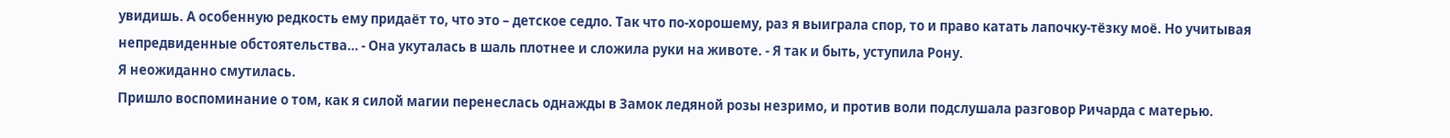увидишь. А особенную редкость ему придаёт то, что это – детское седло. Так что по-хорошему, раз я выиграла спор, то и право катать лапочку-тёзку моё. Но учитывая непредвиденные обстоятельства… - Она укуталась в шаль плотнее и сложила руки на животе. - Я так и быть, уступила Рону.
Я неожиданно смутилась.
Пришло воспоминание о том, как я силой магии перенеслась однажды в Замок ледяной розы незримо, и против воли подслушала разговор Ричарда с матерью.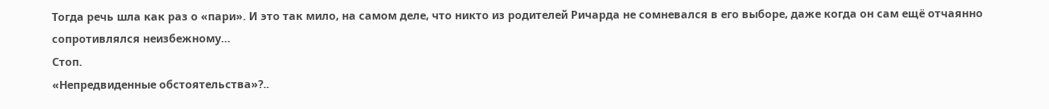Тогда речь шла как раз о «пари». И это так мило, на самом деле, что никто из родителей Ричарда не сомневался в его выборе, даже когда он сам ещё отчаянно сопротивлялся неизбежному…
Стоп.
«Непредвиденные обстоятельства»?..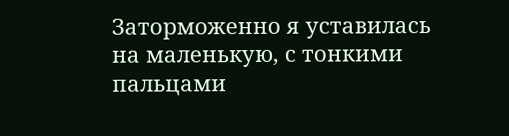Заторможенно я уставилась на маленькую, с тонкими пальцами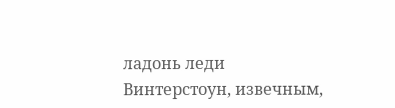ладонь леди Винтерстоун, извечным,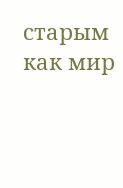старым как мир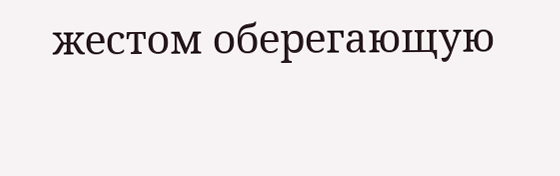жестом оберегающую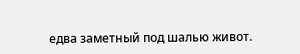едва заметный под шалью живот.